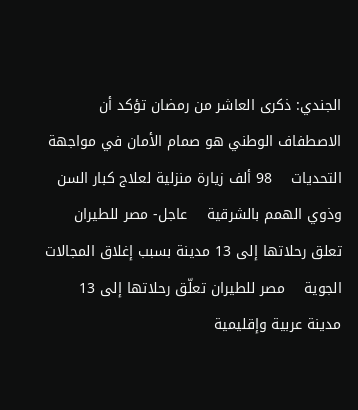الجندي: ذكرى العاشر من رمضان تؤكد أن الاصطفاف الوطني هو صمام الأمان في مواجهة التحديات    98 ألف زيارة منزلية لعلاج كبار السن وذوي الهمم بالشرقية    عاجل- مصر للطيران تعلق رحلاتها إلى 13 مدينة بسبب إغلاق المجالات الجوية    مصر للطيران تعلّق رحلاتها إلى 13 مدينة عربية وإقليمية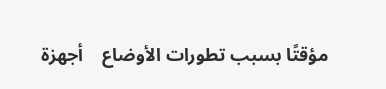مؤقتًا بسبب تطورات الأوضاع    أجهزة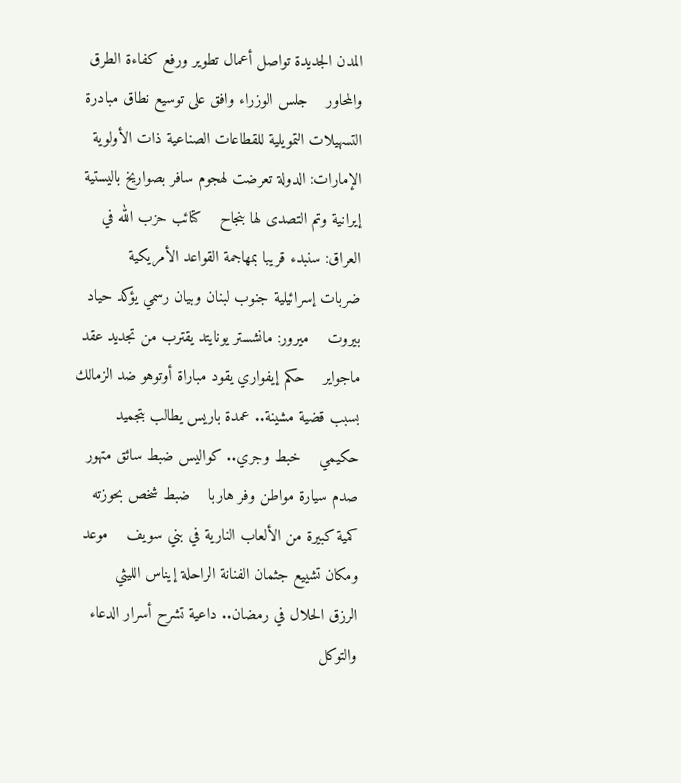المدن الجديدة تواصل أعمال تطوير ورفع كفاءة الطرق والمحاور    جلس الوزراء وافق على توسيع نطاق مبادرة التسهيلات التمويلية للقطاعات الصناعية ذات الأولوية    الإمارات: الدولة تعرضت لهجوم سافر بصواريخ باليستية إيرانية وتم التصدى لها بنجاح    كتائب حزب الله في العراق: سنبدء قريبا بمهاجمة القواعد الأمريكية    ضربات إسرائيلية جنوب لبنان وبيان رسمي يؤكد حياد بيروت    ميرور: مانشستر يونايتد يقترب من تجديد عقد ماجواير    حكم إيفواري يقود مباراة أوتوهو ضد الزمالك    بسبب قضية مشينة.. عمدة باريس يطالب بتجميد حكيمي    خبط وجري.. كواليس ضبط سائق متهور صدم سيارة مواطن وفر هاربا    ضبط شخص بحوزته كمية كبيرة من الألعاب النارية في بني سويف    موعد ومكان تشييع جثمان الفنانة الراحلة إيناس الليثي    الرزق الحلال في رمضان.. داعية تشرح أسرار الدعاء والتوكل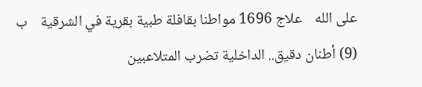على الله    علاج 1696 مواطنا بقافلة طبية بقرية في الشرقية    ب (9) أطنان دقيق.. الداخلية تضرب المتلاعبين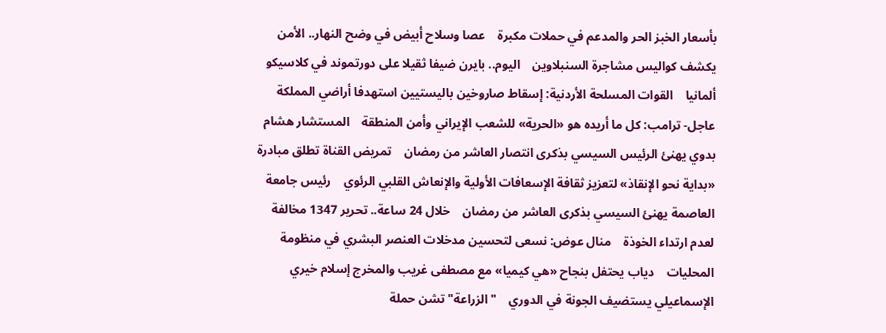بأسعار الخبز الحر والمدعم في حملات مكبرة    عصا وسلاح أبيض في وضح النهار.. الأمن يكشف كواليس مشاجرة السنبلاوين    اليوم.. بايرن ضيفا ثقيلا على دورتموند في كلاسيكو ألمانيا    القوات المسلحة الأردنية: إسقاط صاروخين باليستيين استهدفا أراضي المملكة    عاجل- ترامب: كل ما أريده هو «الحرية» للشعب الإيراني وأمن المنطقة    المستشار هشام بدوي يهنئ الرئيس السيسي بذكرى انتصار العاشر من رمضان    تمريض القناة تطلق مبادرة «بداية نحو الإنقاذ» لتعزيز ثقافة الإسعافات الأولية والإنعاش القلبي الرئوي    رئيس جامعة العاصمة يهنئ السيسي بذكرى العاشر من رمضان    خلال 24 ساعة.. تحرير 1347 مخالفة لعدم ارتداء الخوذة    منال عوض: نسعى لتحسين مدخلات العنصر البشري في منظومة المحليات    دياب يحتفل بنجاح «هي كيميا» مع مصطفى غريب والمخرج إسلام خيري    الإسماعيلي يستضيف الجونة في الدوري    "الزراعة" تشن حملة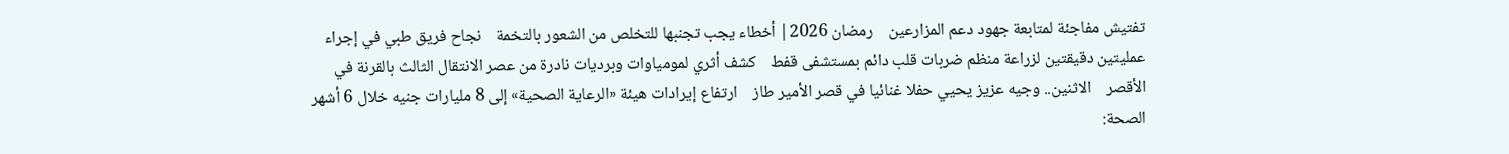تفتيش مفاجئة لمتابعة جهود دعم المزارعين    رمضان 2026| أخطاء يجب تجنبها للتخلص من الشعور بالتخمة    نجاح فريق طبي في إجراء عمليتين دقيقتين لزراعة منظم ضربات قلب دائم بمستشفى قفط    كشف أثري لمومياوات وبرديات نادرة من عصر الانتقال الثالث بالقرنة في الأقصر    الاثنين.. وجيه عزيز يحيي حفلا غنائيا في قصر الأمير طاز    ارتفاع إيرادات هيئة «الرعاية الصحية» إلى 8 مليارات جنيه خلال 6 أشهر    الصحة: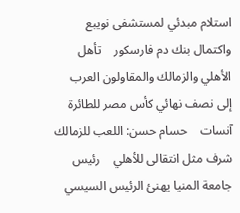استلام مبدئي لمستشفى نويبع واكتمال بنك دم فارسكور    تأهل الأهلي والزمالك والمقاولون العرب إلى نصف نهائي كأس مصر للطائرة آنسات    حسام حسن: اللعب للزمالك شرف مثل انتقالى للأهلي    رئيس جامعة المنيا يهنئ الرئيس السيسي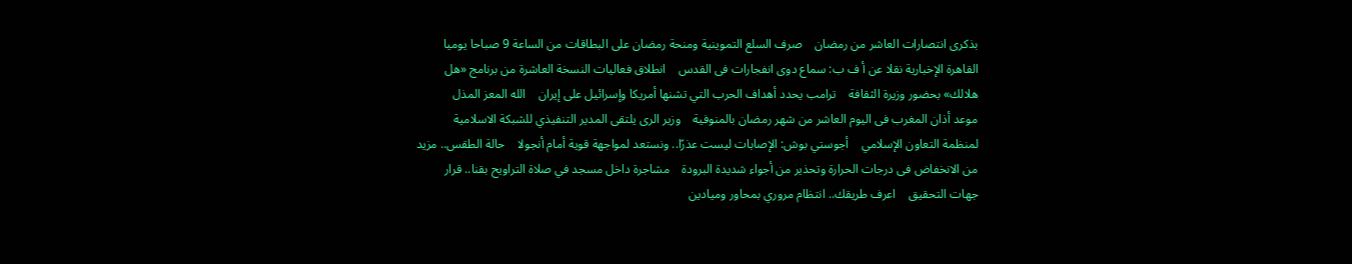بذكرى انتصارات العاشر من رمضان    صرف السلع التموينية ومنحة رمضان على البطاقات من الساعة 9 صباحا يوميا    القاهرة الإخبارية نقلا عن أ ف ب: سماع دوى انفجارات فى القدس    انطلاق فعاليات النسخة العاشرة من برنامج «هل هلالك» بحضور وزيرة الثقافة    ترامب يحدد أهداف الحرب التي تشنها أمريكا وإسرائيل على إيران    الله المعز المذل    موعد أذان المغرب فى اليوم العاشر من شهر رمضان بالمنوفية    وزير الرى يلتقى المدير التنفيذي للشبكة الاسلامية لمنظمة التعاون الإسلامي    أجوستي بوش: الإصابات ليست عذرًا.. ونستعد لمواجهة قوية أمام أنجولا    حالة الطقس.. مزيد من الانخفاض فى درجات الحرارة وتحذير من أجواء شديدة البرودة    مشاجرة داخل مسجد في صلاة التراويح بقنا.. قرار جهات التحقيق    اعرف طريقك.. انتظام مروري بمحاور وميادين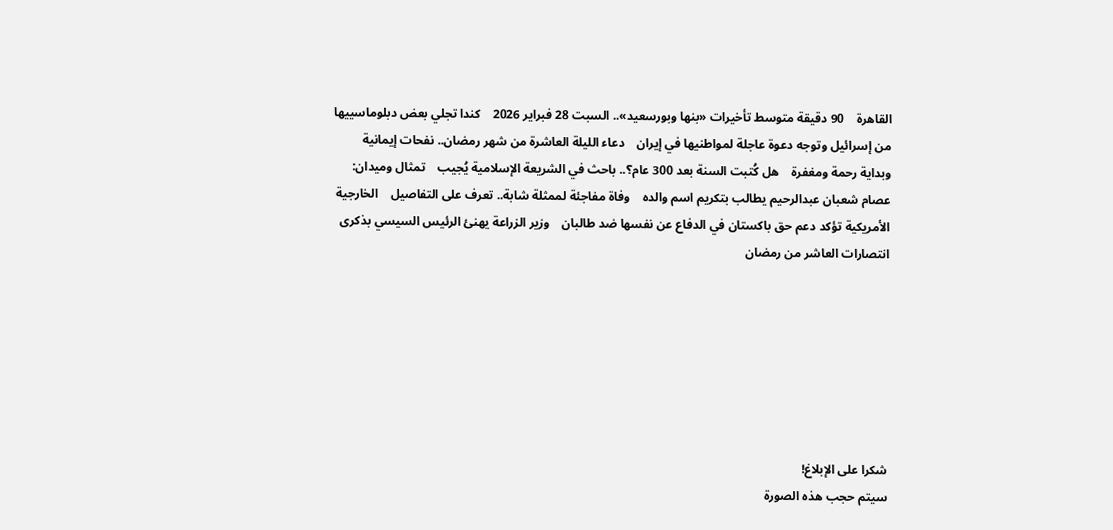القاهرة    90 دقيقة متوسط تأخيرات «بنها وبورسعيد».. السبت 28 فبراير 2026    كندا تجلي بعض دبلوماسييها من إسرائيل وتوجه دعوة عاجلة لمواطنيها في إيران    دعاء الليلة العاشرة من شهر رمضان.. نفحات إيمانية وبداية رحمة ومغفرة    هل كُتبت السنة بعد 300 عام؟.. باحث في الشريعة الإسلامية يُجيب    تمثال وميدان: عصام شعبان عبدالرحيم يطالب بتكريم اسم والده    وفاة مفاجئة لممثلة شابة.. تعرف على التفاصيل    الخارجية الأمريكية تؤكد دعم حق باكستان في الدفاع عن نفسها ضد طالبان    وزير الزراعة يهنئ الرئيس السيسي بذكرى انتصارات العاشر من رمضان







شكرا على الإبلاغ!
سيتم حجب هذه الصورة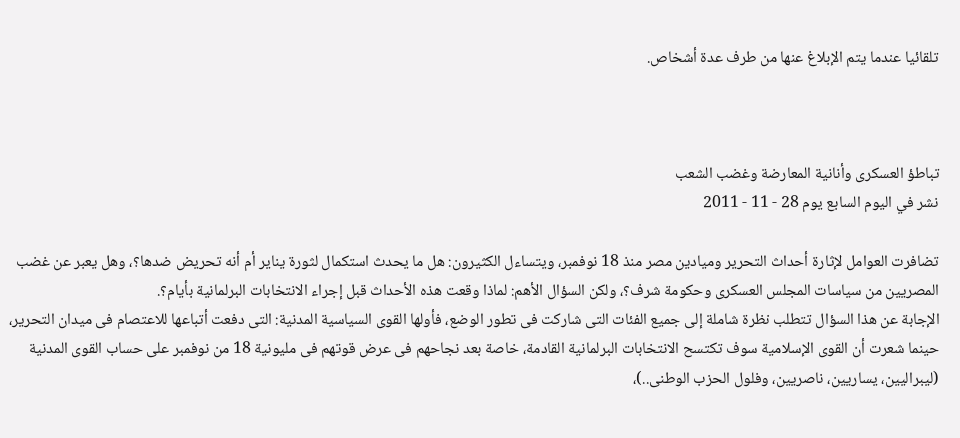تلقائيا عندما يتم الإبلاغ عنها من طرف عدة أشخاص.



تباطؤ العسكرى وأنانية المعارضة وغضب الشعب
نشر في اليوم السابع يوم 28 - 11 - 2011

تضافرت العوامل لإثارة أحداث التحرير وميادين مصر منذ 18 نوفمبر، ويتساءل الكثيرون: هل ما يحدث استكمال لثورة يناير أم أنه تحريض ضدها؟، وهل يعبر عن غضب المصريين من سياسات المجلس العسكرى وحكومة شرف؟، ولكن السؤال الأهم: لماذا وقعت هذه الأحداث قبل إجراء الانتخابات البرلمانية بأيام؟.
الإجابة عن هذا السؤال تتطلب نظرة شاملة إلى جميع الفئات التى شاركت فى تطور الوضع، فأولها القوى السياسية المدنية: التى دفعت أتباعها للاعتصام فى ميدان التحرير، حينما شعرت أن القوى الإسلامية سوف تكتسح الانتخابات البرلمانية القادمة، خاصة بعد نجاحهم فى عرض قوتهم فى مليونية 18 من نوفمبر على حساب القوى المدنية (ليبراليين، يساريين، ناصريين، وفلول الحزب الوطنى..)،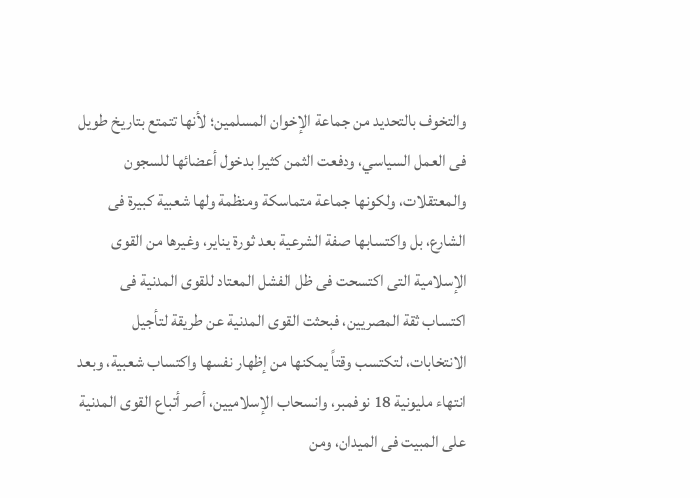والتخوف بالتحديد من جماعة الإخوان المسلمين؛ لأنها تتمتع بتاريخ طويل فى العمل السياسي، ودفعت الثمن كثيرا بدخول أعضائها للسجون والمعتقلات، ولكونها جماعة متماسكة ومنظمة ولها شعبية كبيرة فى الشارع، بل واكتسابها صفة الشرعية بعد ثورة يناير، وغيرها من القوى الإسلامية التى اكتسحت فى ظل الفشل المعتاد للقوى المدنية فى اكتساب ثقة المصريين، فبحثت القوى المدنية عن طريقة لتأجيل الانتخابات، لتكتسب وقتاً يمكنها من إظهار نفسها واكتساب شعبية، وبعد انتهاء مليونية 18 نوفمبر، وانسحاب الإسلاميين، أصر أتباع القوى المدنية على المبيت فى الميدان، ومن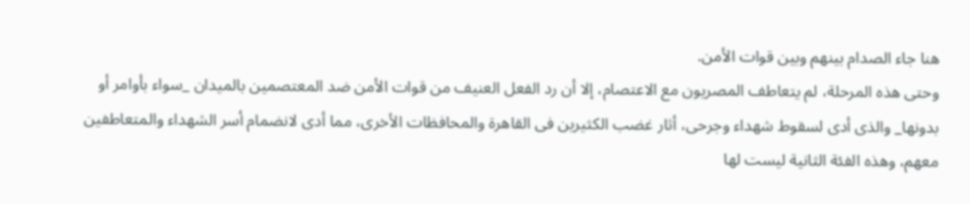هنا جاء الصدام بينهم وبين قوات الأمن.
وحتى هذه المرحلة، لم يتعاطف المصريون مع الاعتصام، إلا أن رد الفعل العنيف من قوات الأمن ضد المعتصمين بالميدان _سواء بأوامر أو بدونها_ والذى أدى لسقوط شهداء وجرحى، أثار غضب الكثيرين فى القاهرة والمحافظات الأخرى، مما أدى لانضمام أسر الشهداء والمتعاطفين معهم، وهذه الفئة الثانية ليست لها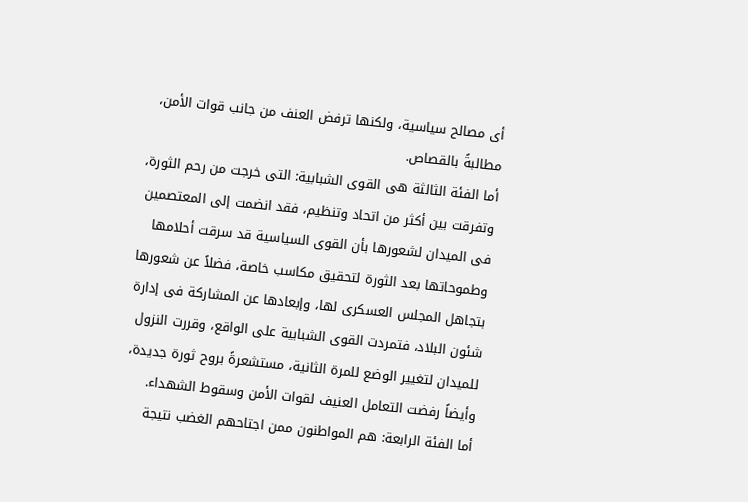أى مصالح سياسية، ولكنها ترفض العنف من جانب قوات الأمن، مطالبةً بالقصاص.
أما الفئة الثالثة هى القوى الشبابية: التى خرجت من رحم الثورة، وتفرقت بين أكثر من اتحاد وتنظيم، فقد انضمت إلى المعتصمين فى الميدان لشعورها بأن القوى السياسية قد سرقت أحلامها وطموحاتها بعد الثورة لتحقيق مكاسب خاصة، فضلاً عن شعورها بتجاهل المجلس العسكرى لها، وإبعادها عن المشاركة فى إدارة شئون البلاد، فتمردت القوى الشبابية على الواقع، وقررت النزول للميدان لتغيير الوضع للمرة الثانية، مستشعرةً بروح ثورة جديدة، وأيضاً رفضت التعامل العنيف لقوات الأمن وسقوط الشهداء.
أما الفئة الرابعة: هم المواطنون ممن اجتاحهم الغضب نتيجة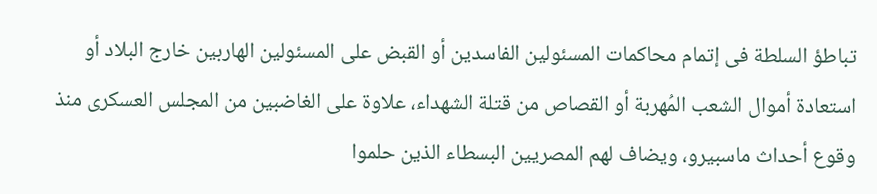تباطؤ السلطة فى إتمام محاكمات المسئولين الفاسدين أو القبض على المسئولين الهاربين خارج البلاد أو استعادة أموال الشعب المُهربة أو القصاص من قتلة الشهداء، علاوة على الغاضبين من المجلس العسكرى منذ وقوع أحداث ماسبيرو، ويضاف لهم المصريين البسطاء الذين حلموا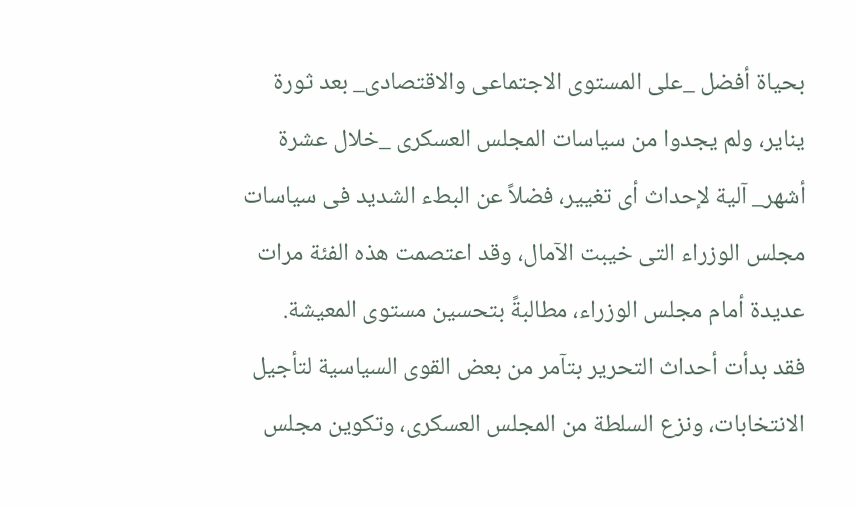بحياة أفضل _على المستوى الاجتماعى والاقتصادى_ بعد ثورة يناير، ولم يجدوا من سياسات المجلس العسكرى _خلال عشرة أشهر_ آلية لإحداث أى تغيير، فضلاً عن البطء الشديد فى سياسات مجلس الوزراء التى خيبت الآمال، وقد اعتصمت هذه الفئة مرات عديدة أمام مجلس الوزراء، مطالبةً بتحسين مستوى المعيشة.
فقد بدأت أحداث التحرير بتآمر من بعض القوى السياسية لتأجيل الانتخابات، ونزع السلطة من المجلس العسكرى، وتكوين مجلس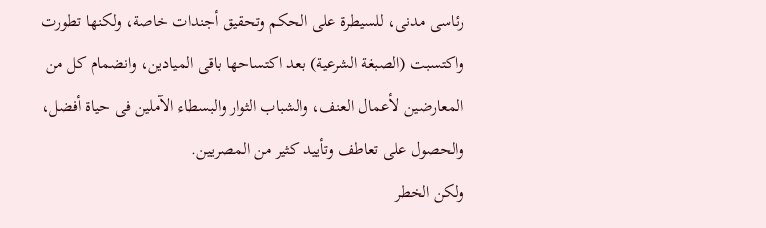رئاسى مدنى، للسيطرة على الحكم وتحقيق أجندات خاصة، ولكنها تطورت واكتسبت (الصبغة الشرعية) بعد اكتساحها باقى الميادين، وانضمام كل من المعارضين لأعمال العنف، والشباب الثوار والبسطاء الآملين فى حياة أفضل، والحصول على تعاطف وتأييد كثير من المصريين.
ولكن الخطر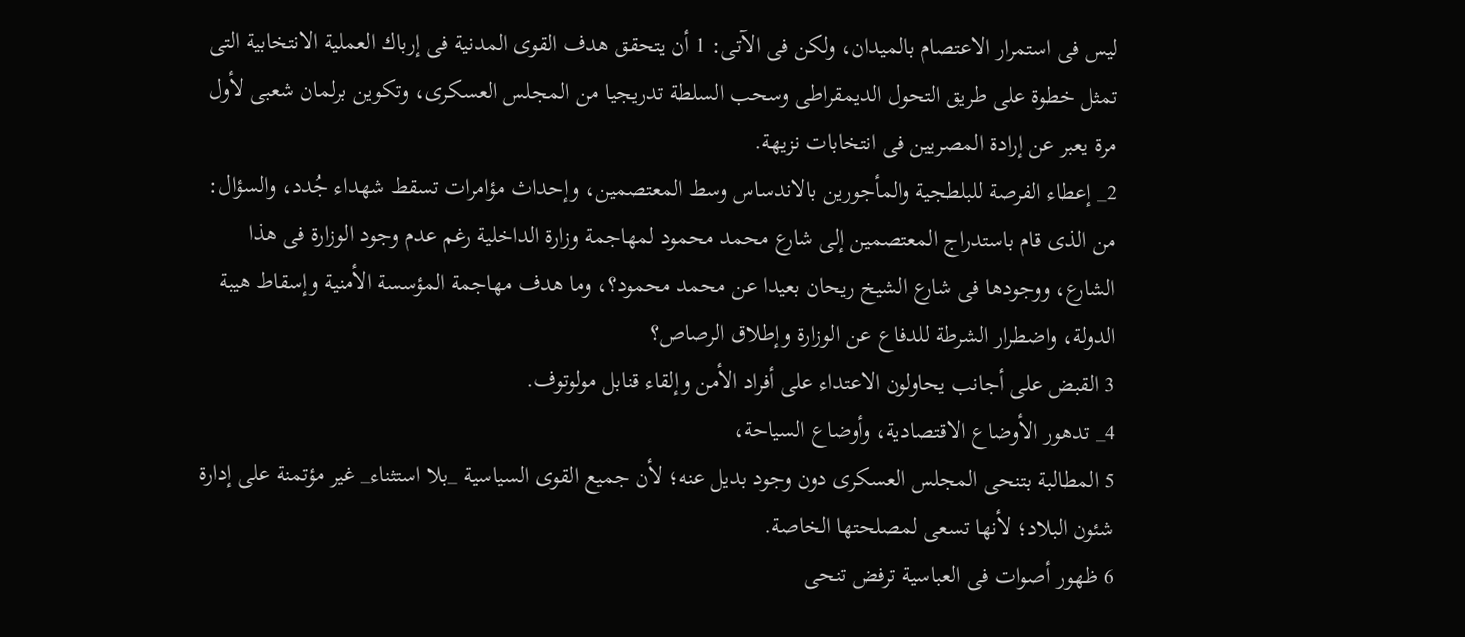ليس فى استمرار الاعتصام بالميدان، ولكن فى الآتى: 1 أن يتحقق هدف القوى المدنية فى إرباك العملية الانتخابية التى تمثل خطوة على طريق التحول الديمقراطى وسحب السلطة تدريجيا من المجلس العسكرى، وتكوين برلمان شعبى لأول مرة يعبر عن إرادة المصريين فى انتخابات نزيهة.
2_ إعطاء الفرصة للبلطجية والمأجورين بالاندساس وسط المعتصمين، وإحداث مؤامرات تسقط شهداء جُدد، والسؤال: من الذى قام باستدراج المعتصمين إلى شارع محمد محمود لمهاجمة وزارة الداخلية رغم عدم وجود الوزارة فى هذا الشارع، ووجودها فى شارع الشيخ ريحان بعيدا عن محمد محمود؟، وما هدف مهاجمة المؤسسة الأمنية وإسقاط هيبة الدولة، واضطرار الشرطة للدفاع عن الوزارة وإطلاق الرصاص؟
3 القبض على أجانب يحاولون الاعتداء على أفراد الأمن وإلقاء قنابل مولوتوف.
4_ تدهور الأوضاع الاقتصادية، وأوضاع السياحة،
5 المطالبة بتنحى المجلس العسكرى دون وجود بديل عنه؛ لأن جميع القوى السياسية _بلا استثناء_ غير مؤتمنة على إدارة شئون البلاد؛ لأنها تسعى لمصلحتها الخاصة.
6 ظهور أصوات فى العباسية ترفض تنحى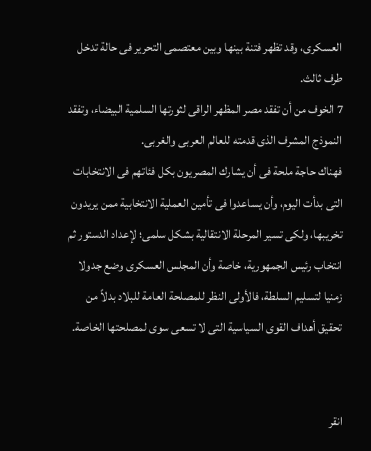العسكرى، وقد تظهر فتنة بينها وبين معتصمى التحرير فى حالة تدخل طرف ثالث.
7 الخوف من أن تفقد مصر المظهر الراقى لثورتها السلمية البيضاء، وتفقد النموذج المشرف الذى قدمته للعالم العربى والغربى.
فهناك حاجة ملحة فى أن يشارك المصريون بكل فئاتهم فى الانتخابات التى بدأت اليوم، وأن يساعدوا فى تأمين العملية الانتخابية ممن يريدون تخريبها، ولكى تسير المرحلة الانتقالية بشكل سلمى؛ لإعداد الدستور ثم انتخاب رئيس الجمهورية، خاصة وأن المجلس العسكرى وضع جدولا زمنيا لتسليم السلطة، فالأولى النظر للمصلحة العامة للبلاد بدلاً من تحقيق أهداف القوى السياسية التى لا تسعى سوى لمصلحتها الخاصة.


انقر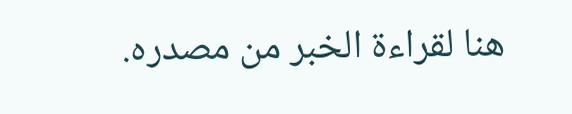هنا لقراءة الخبر من مصدره.